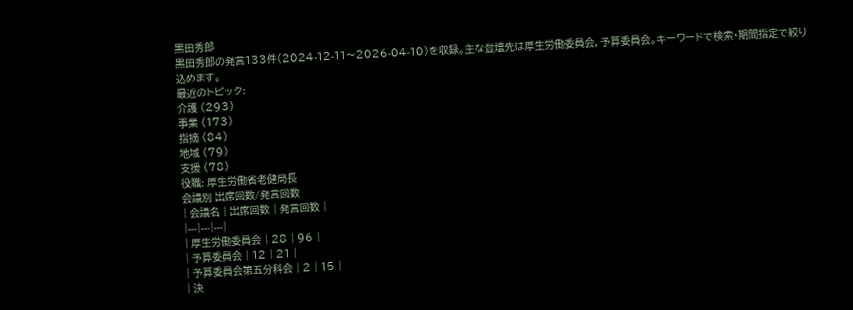黒田秀郎
黒田秀郎の発言133件(2024-12-11〜2026-04-10)を収録。主な登壇先は厚生労働委員会, 予算委員会。キーワードで検索・期間指定で絞り込めます。
最近のトピック:
介護 (293)
事業 (173)
指摘 (84)
地域 (79)
支援 (78)
役職: 厚生労働省老健局長
会議別 出席回数/発言回数
| 会議名 | 出席回数 | 発言回数 |
|---|---|---|
| 厚生労働委員会 | 28 | 96 |
| 予算委員会 | 12 | 21 |
| 予算委員会第五分科会 | 2 | 15 |
| 決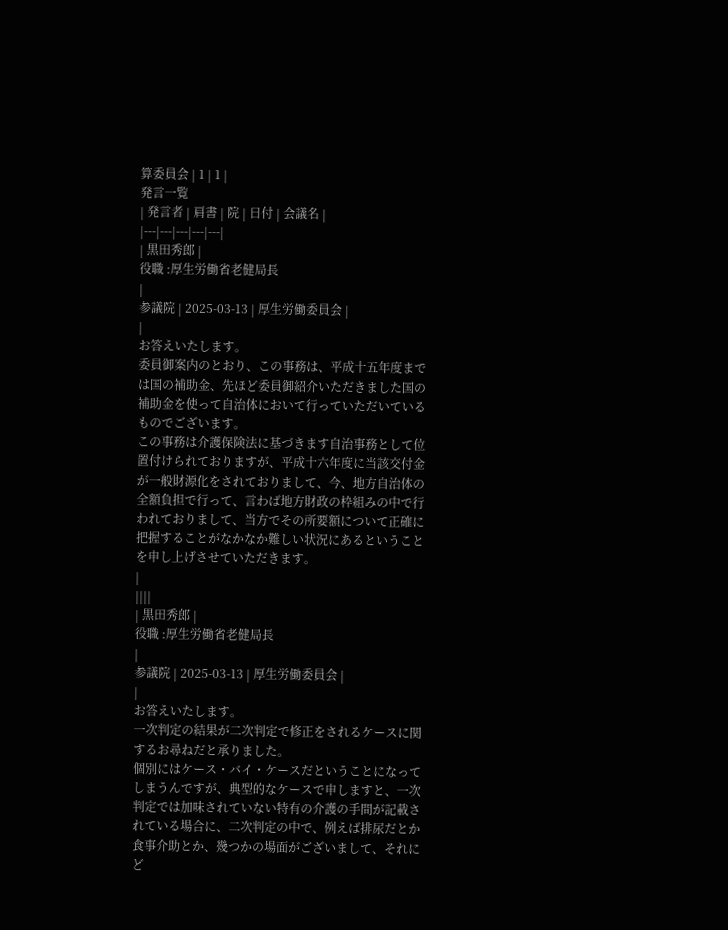算委員会 | 1 | 1 |
発言一覧
| 発言者 | 肩書 | 院 | 日付 | 会議名 |
|---|---|---|---|---|
| 黒田秀郎 |
役職 :厚生労働省老健局長
|
参議院 | 2025-03-13 | 厚生労働委員会 |
|
お答えいたします。
委員御案内のとおり、この事務は、平成十五年度までは国の補助金、先ほど委員御紹介いただきました国の補助金を使って自治体において行っていただいているものでございます。
この事務は介護保険法に基づきます自治事務として位置付けられておりますが、平成十六年度に当該交付金が一般財源化をされておりまして、今、地方自治体の全額負担で行って、言わば地方財政の枠組みの中で行われておりまして、当方でその所要額について正確に把握することがなかなか難しい状況にあるということを申し上げさせていただきます。
|
||||
| 黒田秀郎 |
役職 :厚生労働省老健局長
|
参議院 | 2025-03-13 | 厚生労働委員会 |
|
お答えいたします。
一次判定の結果が二次判定で修正をされるケースに関するお尋ねだと承りました。
個別にはケース・バイ・ケースだということになってしまうんですが、典型的なケースで申しますと、一次判定では加味されていない特有の介護の手間が記載されている場合に、二次判定の中で、例えば排尿だとか食事介助とか、幾つかの場面がございまして、それにど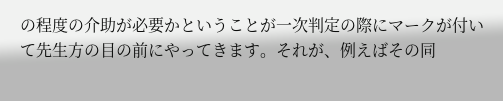の程度の介助が必要かということが一次判定の際にマークが付いて先生方の目の前にやってきます。それが、例えばその同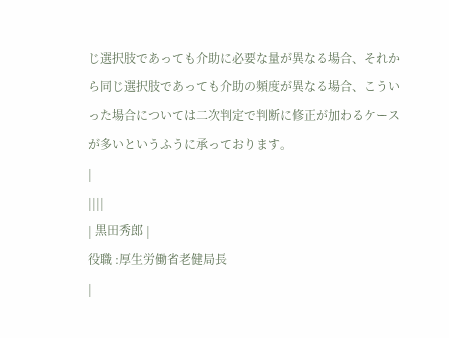じ選択肢であっても介助に必要な量が異なる場合、それから同じ選択肢であっても介助の頻度が異なる場合、こういった場合については二次判定で判断に修正が加わるケースが多いというふうに承っております。
|
||||
| 黒田秀郎 |
役職 :厚生労働省老健局長
|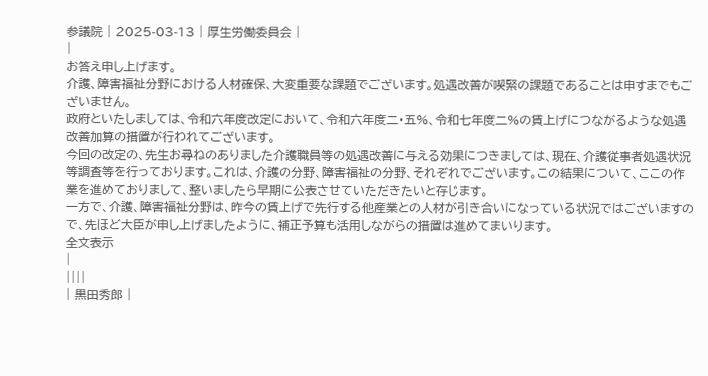参議院 | 2025-03-13 | 厚生労働委員会 |
|
お答え申し上げます。
介護、障害福祉分野における人材確保、大変重要な課題でございます。処遇改善が喫緊の課題であることは申すまでもございません。
政府といたしましては、令和六年度改定において、令和六年度二・五%、令和七年度二%の賃上げにつながるような処遇改善加算の措置が行われてございます。
今回の改定の、先生お尋ねのありました介護職員等の処遇改善に与える効果につきましては、現在、介護従事者処遇状況等調査等を行っております。これは、介護の分野、障害福祉の分野、それぞれでございます。この結果について、ここの作業を進めておりまして、整いましたら早期に公表させていただきたいと存じます。
一方で、介護、障害福祉分野は、昨今の賃上げで先行する他産業との人材が引き合いになっている状況ではございますので、先ほど大臣が申し上げましたように、補正予算も活用しながらの措置は進めてまいります。
全文表示
|
||||
| 黒田秀郎 |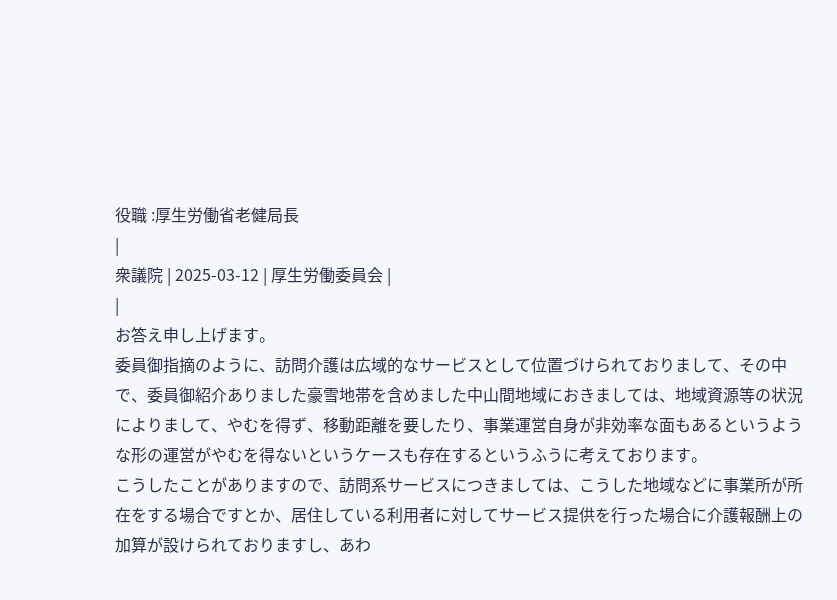役職 :厚生労働省老健局長
|
衆議院 | 2025-03-12 | 厚生労働委員会 |
|
お答え申し上げます。
委員御指摘のように、訪問介護は広域的なサービスとして位置づけられておりまして、その中で、委員御紹介ありました豪雪地帯を含めました中山間地域におきましては、地域資源等の状況によりまして、やむを得ず、移動距離を要したり、事業運営自身が非効率な面もあるというような形の運営がやむを得ないというケースも存在するというふうに考えております。
こうしたことがありますので、訪問系サービスにつきましては、こうした地域などに事業所が所在をする場合ですとか、居住している利用者に対してサービス提供を行った場合に介護報酬上の加算が設けられておりますし、あわ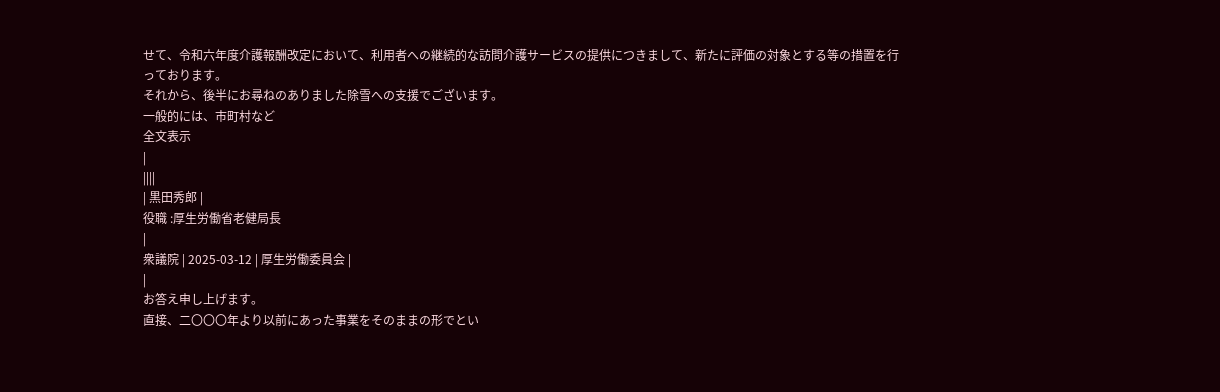せて、令和六年度介護報酬改定において、利用者への継続的な訪問介護サービスの提供につきまして、新たに評価の対象とする等の措置を行っております。
それから、後半にお尋ねのありました除雪への支援でございます。
一般的には、市町村など
全文表示
|
||||
| 黒田秀郎 |
役職 :厚生労働省老健局長
|
衆議院 | 2025-03-12 | 厚生労働委員会 |
|
お答え申し上げます。
直接、二〇〇〇年より以前にあった事業をそのままの形でとい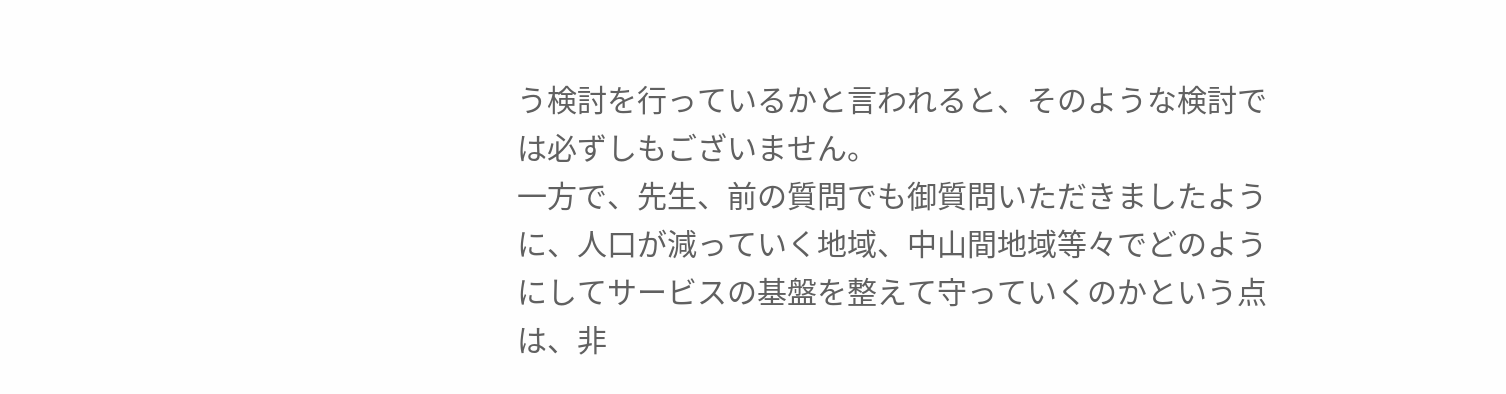う検討を行っているかと言われると、そのような検討では必ずしもございません。
一方で、先生、前の質問でも御質問いただきましたように、人口が減っていく地域、中山間地域等々でどのようにしてサービスの基盤を整えて守っていくのかという点は、非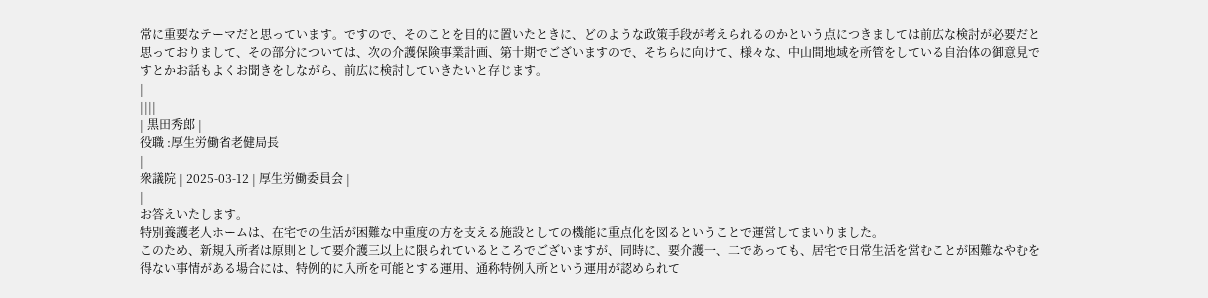常に重要なテーマだと思っています。ですので、そのことを目的に置いたときに、どのような政策手段が考えられるのかという点につきましては前広な検討が必要だと思っておりまして、その部分については、次の介護保険事業計画、第十期でございますので、そちらに向けて、様々な、中山間地域を所管をしている自治体の御意見ですとかお話もよくお聞きをしながら、前広に検討していきたいと存じます。
|
||||
| 黒田秀郎 |
役職 :厚生労働省老健局長
|
衆議院 | 2025-03-12 | 厚生労働委員会 |
|
お答えいたします。
特別養護老人ホームは、在宅での生活が困難な中重度の方を支える施設としての機能に重点化を図るということで運営してまいりました。
このため、新規入所者は原則として要介護三以上に限られているところでございますが、同時に、要介護一、二であっても、居宅で日常生活を営むことが困難なやむを得ない事情がある場合には、特例的に入所を可能とする運用、通称特例入所という運用が認められて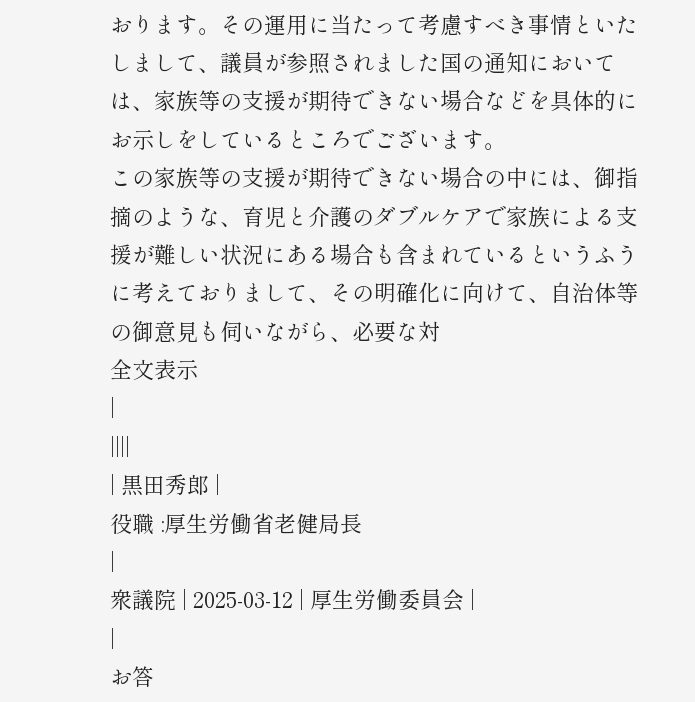おります。その運用に当たって考慮すべき事情といたしまして、議員が参照されました国の通知においては、家族等の支援が期待できない場合などを具体的にお示しをしているところでございます。
この家族等の支援が期待できない場合の中には、御指摘のような、育児と介護のダブルケアで家族による支援が難しい状況にある場合も含まれているというふうに考えておりまして、その明確化に向けて、自治体等の御意見も伺いながら、必要な対
全文表示
|
||||
| 黒田秀郎 |
役職 :厚生労働省老健局長
|
衆議院 | 2025-03-12 | 厚生労働委員会 |
|
お答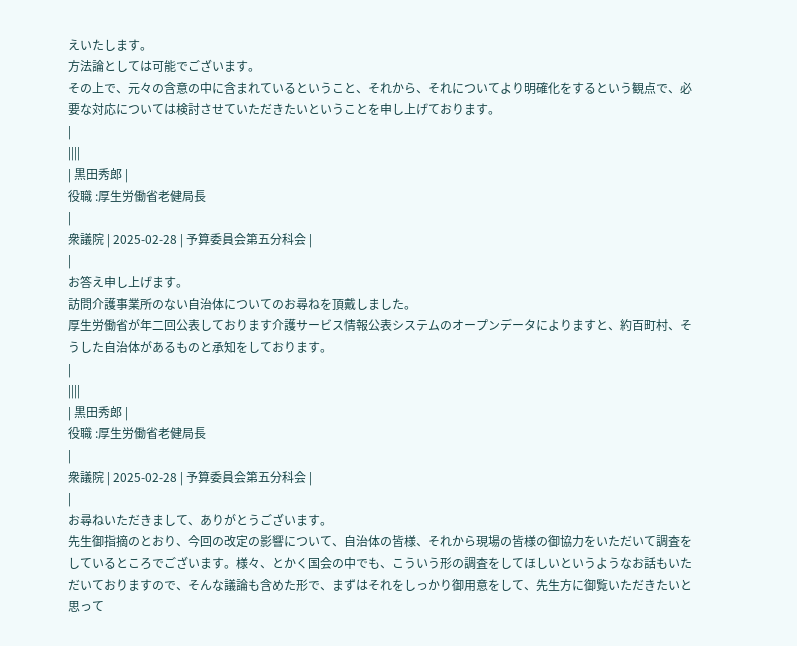えいたします。
方法論としては可能でございます。
その上で、元々の含意の中に含まれているということ、それから、それについてより明確化をするという観点で、必要な対応については検討させていただきたいということを申し上げております。
|
||||
| 黒田秀郎 |
役職 :厚生労働省老健局長
|
衆議院 | 2025-02-28 | 予算委員会第五分科会 |
|
お答え申し上げます。
訪問介護事業所のない自治体についてのお尋ねを頂戴しました。
厚生労働省が年二回公表しております介護サービス情報公表システムのオープンデータによりますと、約百町村、そうした自治体があるものと承知をしております。
|
||||
| 黒田秀郎 |
役職 :厚生労働省老健局長
|
衆議院 | 2025-02-28 | 予算委員会第五分科会 |
|
お尋ねいただきまして、ありがとうございます。
先生御指摘のとおり、今回の改定の影響について、自治体の皆様、それから現場の皆様の御協力をいただいて調査をしているところでございます。様々、とかく国会の中でも、こういう形の調査をしてほしいというようなお話もいただいておりますので、そんな議論も含めた形で、まずはそれをしっかり御用意をして、先生方に御覧いただきたいと思って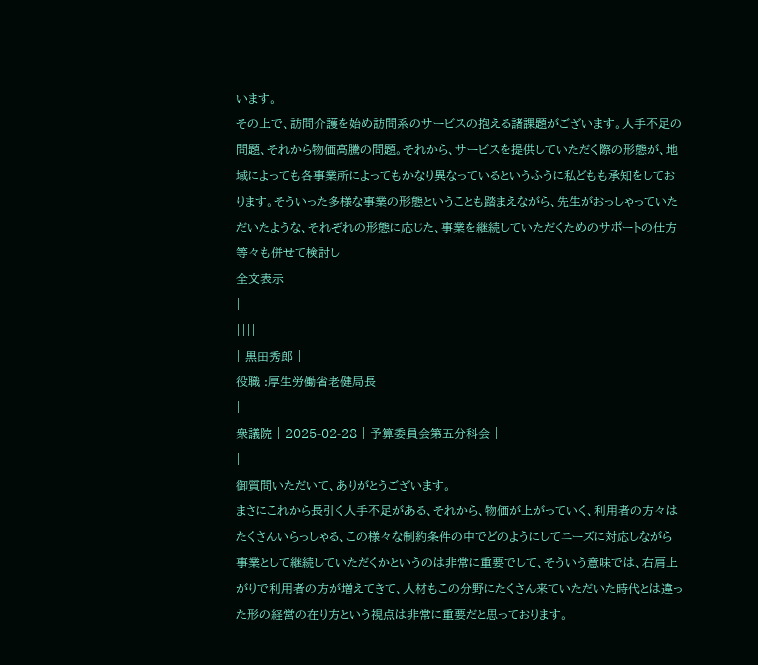います。
その上で、訪問介護を始め訪問系のサービスの抱える諸課題がございます。人手不足の問題、それから物価高騰の問題。それから、サービスを提供していただく際の形態が、地域によっても各事業所によってもかなり異なっているというふうに私どもも承知をしております。そういった多様な事業の形態ということも踏まえながら、先生がおっしゃっていただいたような、それぞれの形態に応じた、事業を継続していただくためのサポートの仕方等々も併せて検討し
全文表示
|
||||
| 黒田秀郎 |
役職 :厚生労働省老健局長
|
衆議院 | 2025-02-28 | 予算委員会第五分科会 |
|
御質問いただいて、ありがとうございます。
まさにこれから長引く人手不足がある、それから、物価が上がっていく、利用者の方々はたくさんいらっしゃる、この様々な制約条件の中でどのようにしてニーズに対応しながら事業として継続していただくかというのは非常に重要でして、そういう意味では、右肩上がりで利用者の方が増えてきて、人材もこの分野にたくさん来ていただいた時代とは違った形の経営の在り方という視点は非常に重要だと思っております。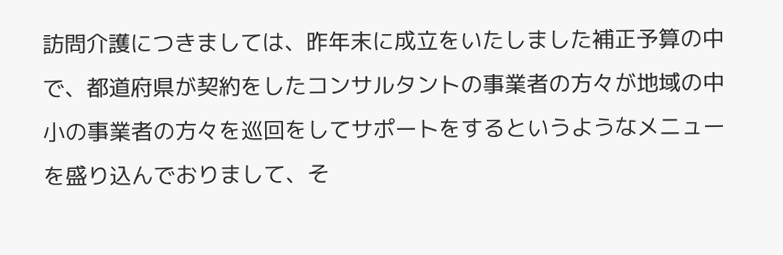訪問介護につきましては、昨年末に成立をいたしました補正予算の中で、都道府県が契約をしたコンサルタントの事業者の方々が地域の中小の事業者の方々を巡回をしてサポートをするというようなメニューを盛り込んでおりまして、そ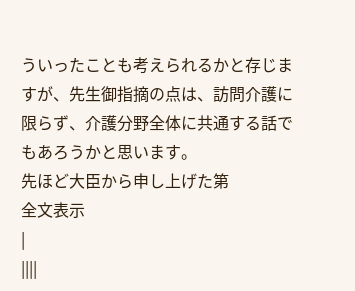ういったことも考えられるかと存じますが、先生御指摘の点は、訪問介護に限らず、介護分野全体に共通する話でもあろうかと思います。
先ほど大臣から申し上げた第
全文表示
|
||||